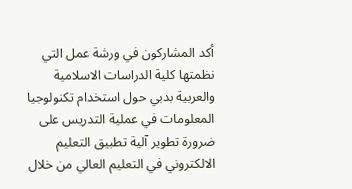أكد المشاركون في ورشة عمل التي نظمتها كلية الدراسات الاسلامية والعربية بدبي حول استخدام تكنولوجيا المعلومات في عملية التدريس على ضرورة تطوير آلية تطبيق التعليم الالكتروني في التعليم العالي من خلال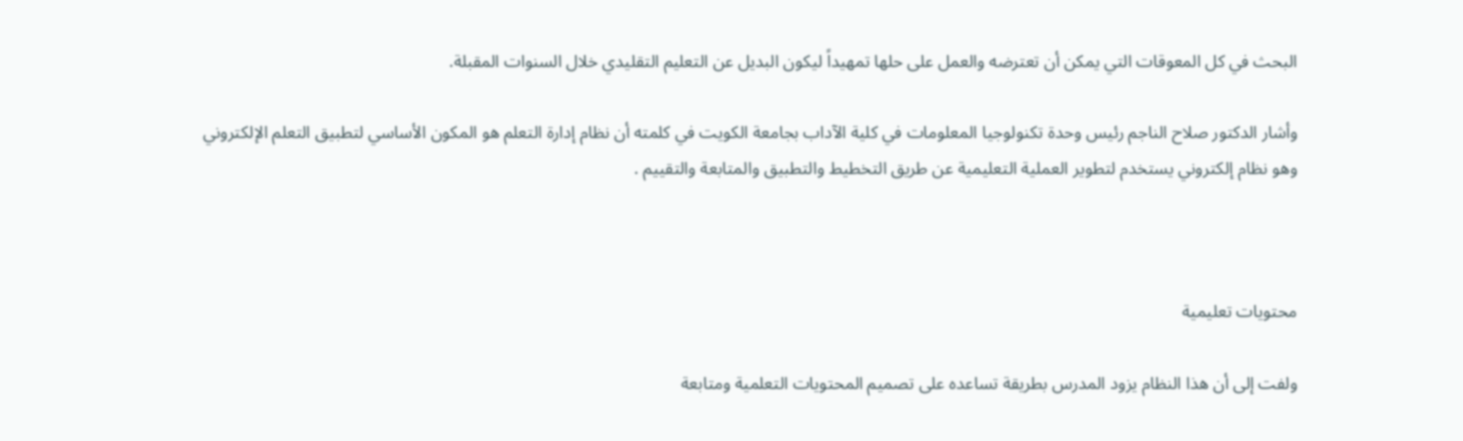البحث في كل المعوقات التي يمكن أن تعترضه والعمل على حلها تمهيداً ليكون البديل عن التعليم التقليدي خلال السنوات المقبلة.

وأشار الدكتور صلاح الناجم رئيس وحدة تكنولوجيا المعلومات في كلية الآداب بجامعة الكويت في كلمته أن نظام إدارة التعلم هو المكون الأساسي لتطبيق التعلم الإلكتروني وهو نظام إلكتروني يستخدم لتطوير العملية التعليمية عن طريق التخطيط والتطبيق والمتابعة والتقييم .



محتويات تعليمية

ولفت إلى أن هذا النظام يزود المدرس بطريقة تساعده على تصميم المحتويات التعلمية ومتابعة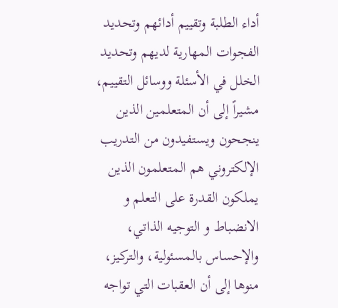أداء الطلبة وتقييم أدائهم وتحديد الفجوات المهارية لديهم وتحديد الخلل في الأسئلة ووسائل التقييم، مشيراً إلى أن المتعلمين الذين ينجحون ويستفيدون من التدريب الإلكتروني هم المتعلمون الذين يملكون القدرة على التعلم و الانضباط و التوجيه الذاتي، والإحساس بالمسئولية، والتركيز، منوها إلى أن العقبات التي تواجه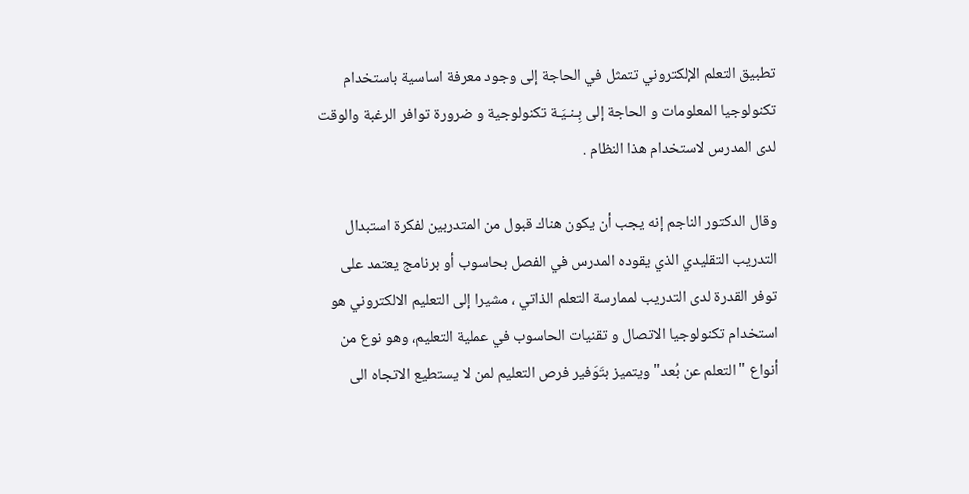تطبيق التعلم الإلكتروني تتمثل في الحاجة إلى وجود معرفة اساسية باستخدام تكنولوجيا المعلومات و الحاجة إلى بِـنـيَـة تكنولوجية و ضرورة توافر الرغبة والوقت لدى المدرس لاستخدام هذا النظام .

وقال الدكتور الناجم إنه يجب أن يكون هناك قبول من المتدربين لفكرة استبدال التدريب التقليدي الذي يقوده المدرس في الفصل بحاسوب أو برنامج يعتمد على توفر القدرة لدى التدريب لممارسة التعلم الذاتي ، مشيرا إلى التعليم الالكتروني هو استخدام تكنولوجيا الاتصال و تقنيات الحاسوب في عملية التعليم، وهو نوع من أنواع "التعلم عن بُعد" ويتميز بتَوَفير فرص التعليم لمن لا يستطيع الاتجاه الى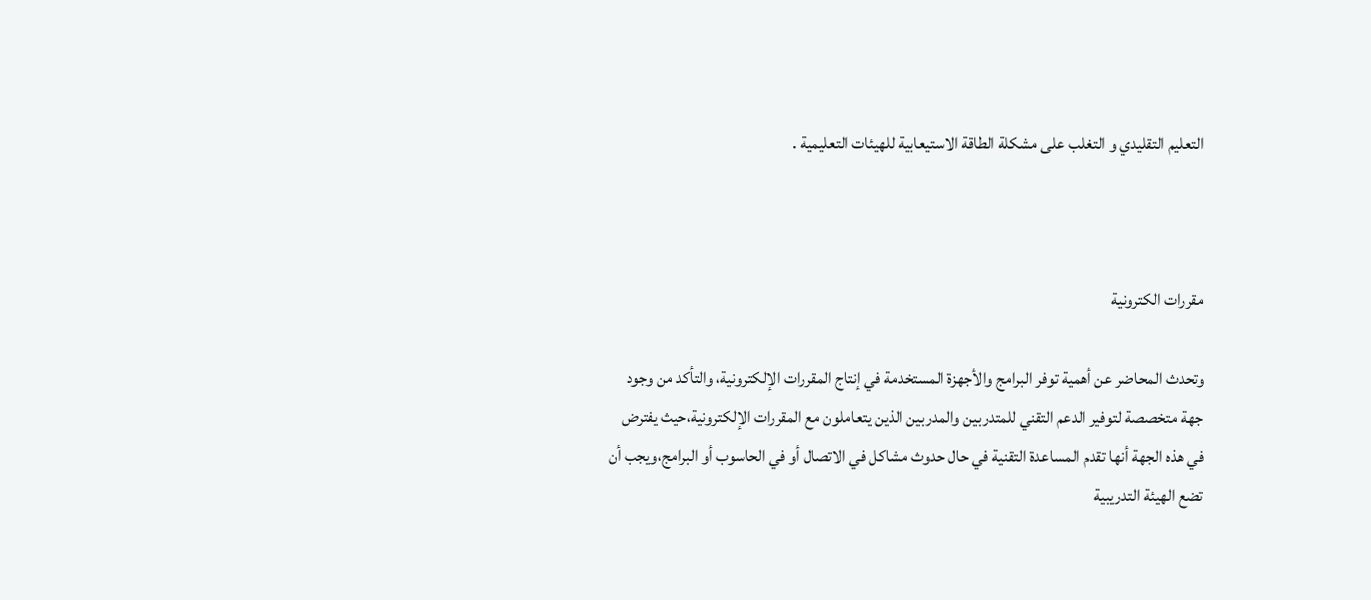التعليم التقليدي و التغلب على مشكلة الطاقة الاستيعابية للهيئات التعليمية .



مقررات الكترونية

وتحدث المحاضر عن أهمية توفر البرامج والأجهزة المستخدمة في إنتاج المقررات الإلكترونية، والتأكد من وجود جهة متخصصة لتوفير الدعم التقني للمتدربين والمدربين الذين يتعاملون مع المقررات الإلكترونية،حيث يفترض في هذه الجهة أنها تقدم المساعدة التقنية في حال حدوث مشاكل في الاتصال أو في الحاسوب أو البرامج،ويجب أن تضع الهيئة التدريبية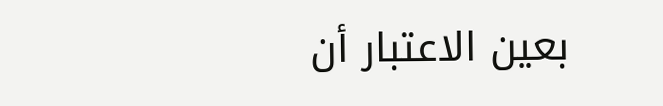بعين الاعتبار أن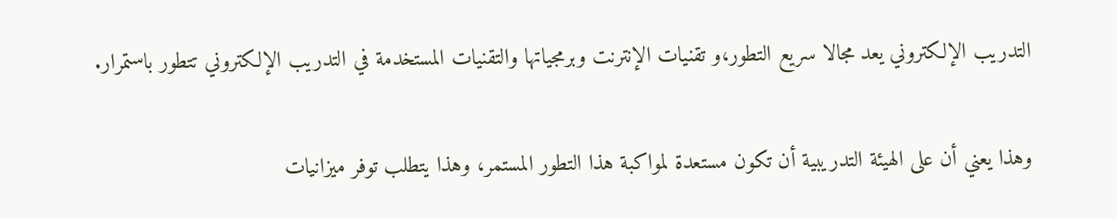التدريب الإلكتروني يعد مجالا سريع التطور،و تقنيات الإنترنت وبرمجياتها والتقنيات المستخدمة في التدريب الإلكتروني تتطور باستمرار.

وهذا يعني أن على الهيئة التدريبية أن تكون مستعدة لمواكبة هذا التطور المستمر، وهذا يتطلب توفر ميزانيات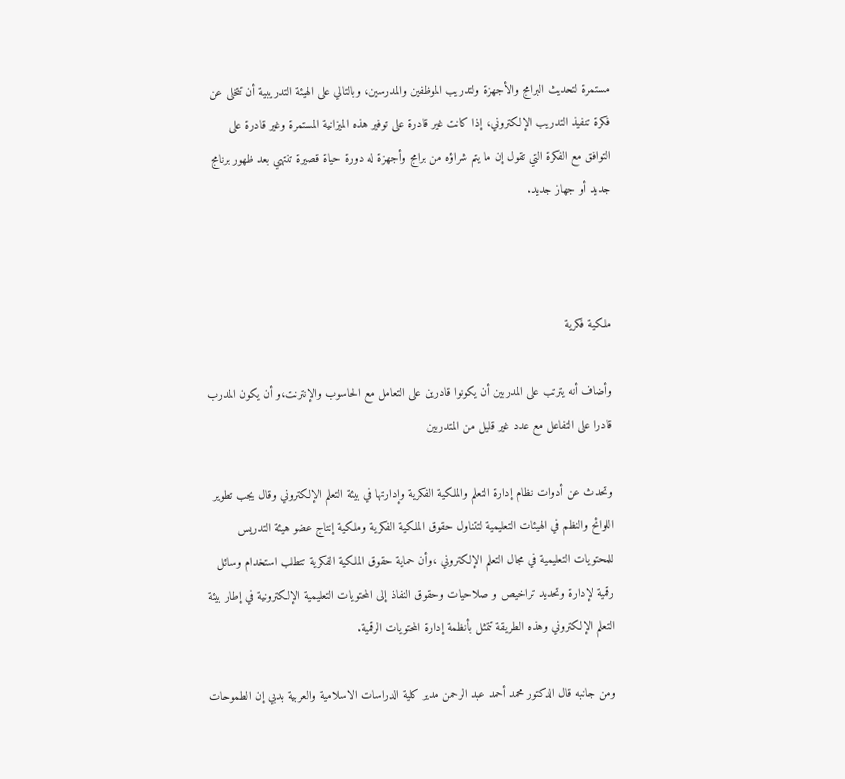مستمرة لتحديث البرامج والأجهزة ولتدريب الموظفين والمدرسين، وبالتالي على الهيئة التدريبية أن تتخلى عن فكرة تنفيذ التدريب الإلكتروني، إذا كانت غير قادرة على توفير هذه الميزانية المستمرة وغير قادرة على التوافق مع الفكرة التي تقول إن ما يتم شراؤه من برامج وأجهزة له دورة حياة قصيرة تنتهي بعد ظهور برنامج جديد أو جهاز جديد.



ملكية فكرية

وأضاف أنه يترتب على المدربين أن يكونوا قادرين على التعامل مع الحاسوب والإنترنت،و أن يكون المدرب قادرا على التفاعل مع عدد غير قليل من المتدربين

وتحدث عن أدوات نظام إدارة التعلم والملكية الفكرية وإدارتها في بيئة التعلم الإلكتروني وقال يجب تطوير اللوائح والنظم في الهيئات التعليمية لتتناول حقوق الملكية الفكرية وملكية إنتاج عضو هيئة التدريس للمحتويات التعليمية في مجال التعلم الإلكتروني ،وأن حماية حقوق الملكية الفكرية تتطلب استخدام وسائل رقمية لإدارة وتحديد تراخيص و صلاحيات وحقوق النفاذ إلى المحتويات التعليمية الإلكترونية في إطار بيئة التعلم الإلكتروني وهذه الطريقة تتمثل بأنظمة إدارة المحتويات الرقمية.

ومن جانبه قال الدكتور محمد أحمد عبد الرحمن مدير كلية الدراسات الاسلامية والعربية بدبي إن الطموحات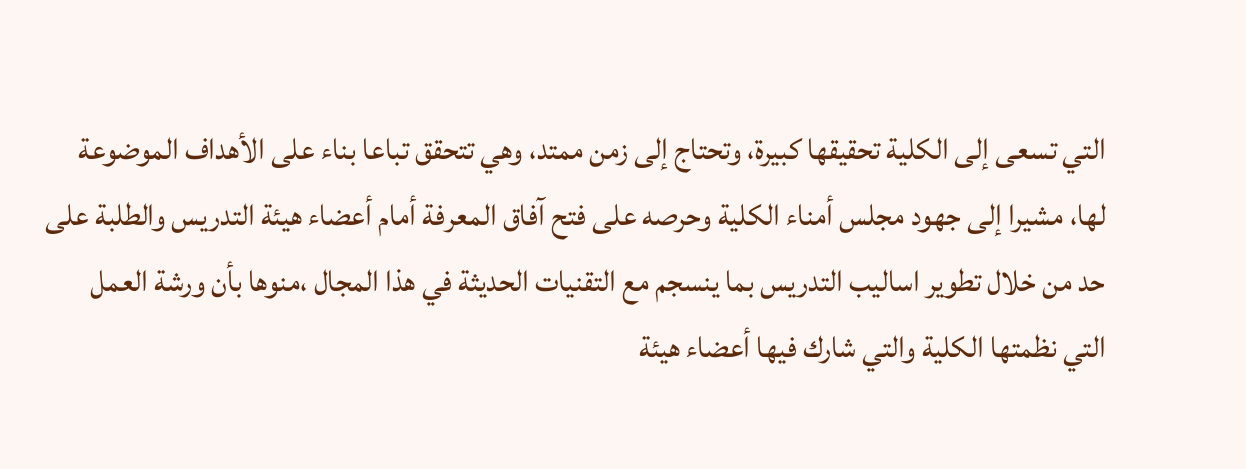التي تسعى إلى الكلية تحقيقها كبيرة، وتحتاج إلى زمن ممتد، وهي تتحقق تباعا بناء على الأهداف الموضوعة لها، مشيرا إلى جهود مجلس أمناء الكلية وحرصه على فتح آفاق المعرفة أمام أعضاء هيئة التدريس والطلبة على حد من خلال تطوير اساليب التدريس بما ينسجم مع التقنيات الحديثة في هذا المجال ،منوها بأن ورشة العمل التي نظمتها الكلية والتي شارك فيها أعضاء هيئة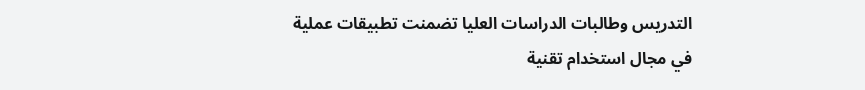التدريس وطالبات الدراسات العليا تضمنت تطبيقات عملية في مجال استخدام تقنية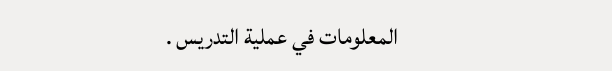المعلومات في عملية التدريس .